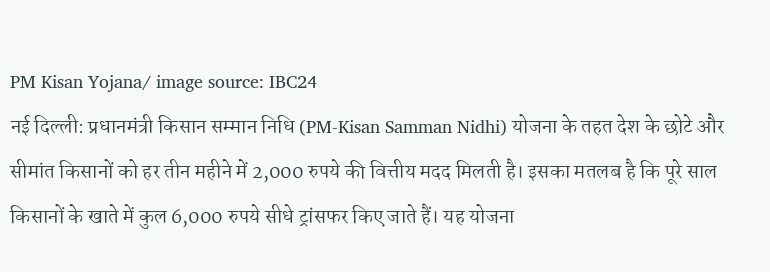PM Kisan Yojana/ image source: IBC24
नई दिल्ली: प्रधानमंत्री किसान सम्मान निधि (PM-Kisan Samman Nidhi) योजना के तहत देश के छोटे और सीमांत किसानों को हर तीन महीने में 2,000 रुपये की वित्तीय मदद मिलती है। इसका मतलब है कि पूरे साल किसानों के खाते में कुल 6,000 रुपये सीधे ट्रांसफर किए जाते हैं। यह योजना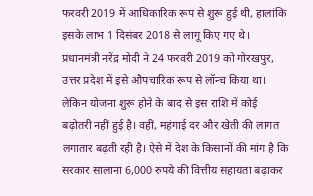फरवरी 2019 में आधिकारिक रूप से शुरू हुई थी, हालांकि इसके लाभ 1 दिसंबर 2018 से लागू किए गए थे। प्रधानमंत्री नरेंद्र मोदी ने 24 फरवरी 2019 को गोरखपुर, उत्तर प्रदेश में इसे औपचारिक रूप से लॉन्च किया था।
लेकिन योजना शुरू होने के बाद से इस राशि में कोई बढ़ोतरी नहीं हुई है। वहीं, महंगाई दर और खेती की लागत लगातार बढ़ती रही है। ऐसे में देश के किसानों की मांग है कि सरकार सालाना 6,000 रुपये की वित्तीय सहायता बढ़ाकर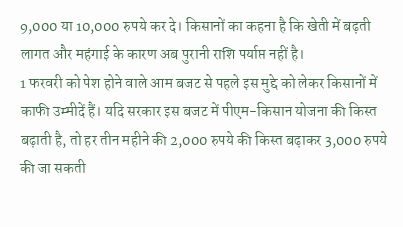9,000 या 10,000 रुपये कर दे। किसानों का कहना है कि खेती में बढ़ती लागत और महंगाई के कारण अब पुरानी राशि पर्याप्त नहीं है।
1 फरवरी को पेश होने वाले आम बजट से पहले इस मुद्दे को लेकर किसानों में काफी उम्मीदें हैं। यदि सरकार इस बजट में पीएम-किसान योजना की किस्त बढ़ाती है, तो हर तीन महीने की 2,000 रुपये की किस्त बढ़ाकर 3,000 रुपये की जा सकती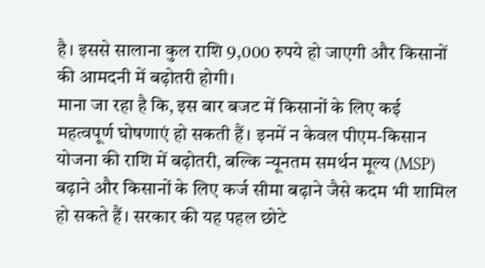है। इससे सालाना कुल राशि 9,000 रुपये हो जाएगी और किसानों की आमदनी में बढ़ोतरी होगी।
माना जा रहा है कि, इस बार बजट में किसानों के लिए कई महत्वपूर्ण घोषणाएं हो सकती हैं। इनमें न केवल पीएम-किसान योजना की राशि में बढ़ोतरी, बल्कि न्यूनतम समर्थन मूल्य (MSP) बढ़ाने और किसानों के लिए कर्ज सीमा बढ़ाने जैसे कदम भी शामिल हो सकते हैं। सरकार की यह पहल छोटे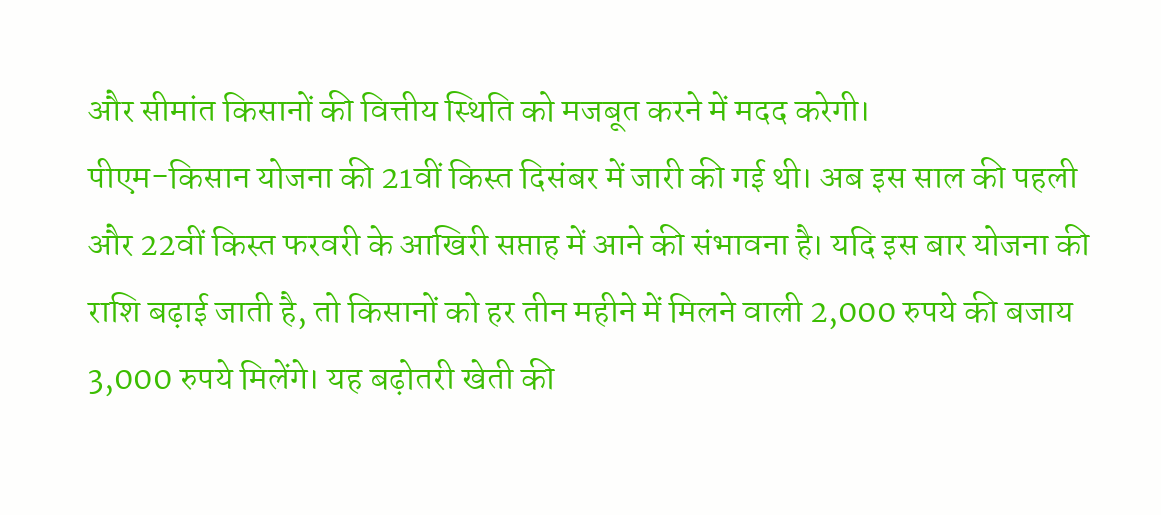और सीमांत किसानों की वित्तीय स्थिति को मजबूत करने में मदद करेगी।
पीएम-किसान योजना की 21वीं किस्त दिसंबर में जारी की गई थी। अब इस साल की पहली और 22वीं किस्त फरवरी के आखिरी सप्ताह में आने की संभावना है। यदि इस बार योजना की राशि बढ़ाई जाती है, तो किसानों को हर तीन महीने में मिलने वाली 2,000 रुपये की बजाय 3,000 रुपये मिलेंगे। यह बढ़ोतरी खेती की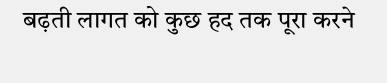बढ़ती लागत को कुछ हद तक पूरा करने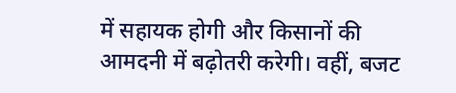में सहायक होगी और किसानों की आमदनी में बढ़ोतरी करेगी। वहीं, बजट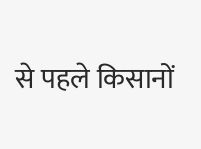से पहले किसानों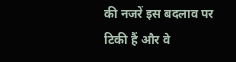की नजरें इस बदलाव पर टिकी हैं और वे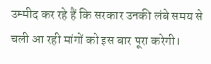उम्मीद कर रहे हैं कि सरकार उनकी लंबे समय से चली आ रही मांगों को इस बार पूरा करेगी।